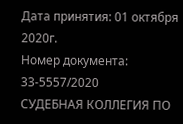Дата принятия: 01 октября 2020г.
Номер документа: 33-5557/2020
СУДЕБНАЯ КОЛЛЕГИЯ ПО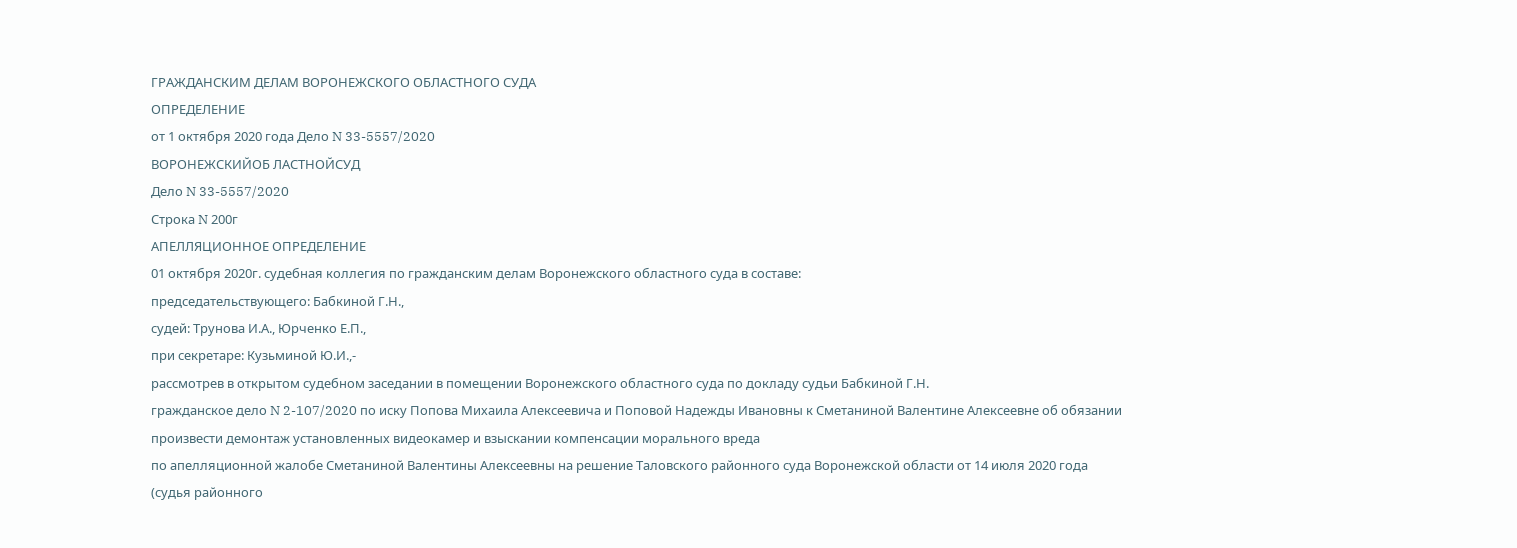ГРАЖДАНСКИМ ДЕЛАМ ВОРОНЕЖСКОГО ОБЛАСТНОГО СУДА
ОПРЕДЕЛЕНИЕ
от 1 октября 2020 года Дело N 33-5557/2020
ВОРОНЕЖСКИЙОБ ЛАСТНОЙСУД
Дело N 33-5557/2020
Строка N 200г
АПЕЛЛЯЦИОННОЕ ОПРЕДЕЛЕНИЕ
01 октября 2020г. судебная коллегия по гражданским делам Воронежского областного суда в составе:
председательствующего: Бабкиной Г.Н.,
судей: Трунова И.А., Юрченко Е.П.,
при секретаре: Кузьминой Ю.И.,-
рассмотрев в открытом судебном заседании в помещении Воронежского областного суда по докладу судьи Бабкиной Г.Н.
гражданское дело N 2-107/2020 по иску Попова Михаила Алексеевича и Поповой Надежды Ивановны к Сметаниной Валентине Алексеевне об обязании произвести демонтаж установленных видеокамер и взыскании компенсации морального вреда
по апелляционной жалобе Сметаниной Валентины Алексеевны на решение Таловского районного суда Воронежской области от 14 июля 2020 года
(судья районного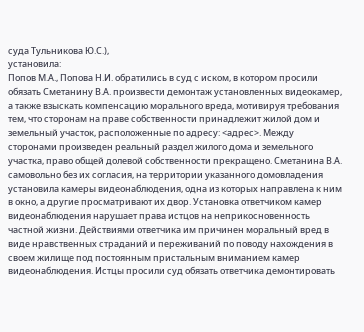суда Тульникова Ю.С.),
установила:
Попов М.А., Попова Н.И. обратились в суд с иском, в котором просили обязать Сметанину В.А. произвести демонтаж установленных видеокамер, а также взыскать компенсацию морального вреда, мотивируя требования тем, что сторонам на праве собственности принадлежит жилой дом и земельный участок, расположенные по адресу: <адрес>. Между сторонами произведен реальный раздел жилого дома и земельного участка, право общей долевой собственности прекращено. Сметанина В.А. самовольно без их согласия, на территории указанного домовладения установила камеры видеонаблюдения, одна из которых направлена к ним в окно, а другие просматривают их двор. Установка ответчиком камер видеонаблюдения нарушает права истцов на неприкосновенность частной жизни. Действиями ответчика им причинен моральный вред в виде нравственных страданий и переживаний по поводу нахождения в своем жилище под постоянным пристальным вниманием камер видеонаблюдения. Истцы просили суд обязать ответчика демонтировать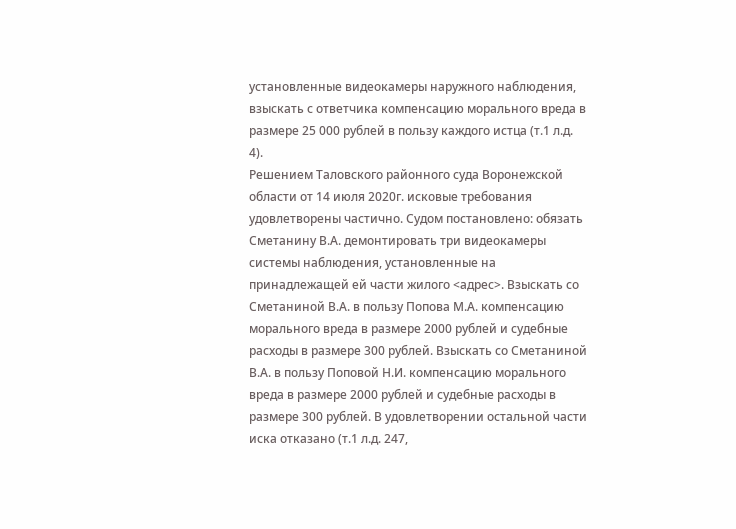установленные видеокамеры наружного наблюдения, взыскать с ответчика компенсацию морального вреда в размере 25 000 рублей в пользу каждого истца (т.1 л.д. 4).
Решением Таловского районного суда Воронежской области от 14 июля 2020г. исковые требования удовлетворены частично. Судом постановлено: обязать Сметанину В.А. демонтировать три видеокамеры системы наблюдения, установленные на принадлежащей ей части жилого <адрес>. Взыскать со Сметаниной В.А. в пользу Попова М.А. компенсацию морального вреда в размере 2000 рублей и судебные расходы в размере 300 рублей. Взыскать со Сметаниной В.А. в пользу Поповой Н.И. компенсацию морального вреда в размере 2000 рублей и судебные расходы в размере 300 рублей. В удовлетворении остальной части иска отказано (т.1 л.д. 247,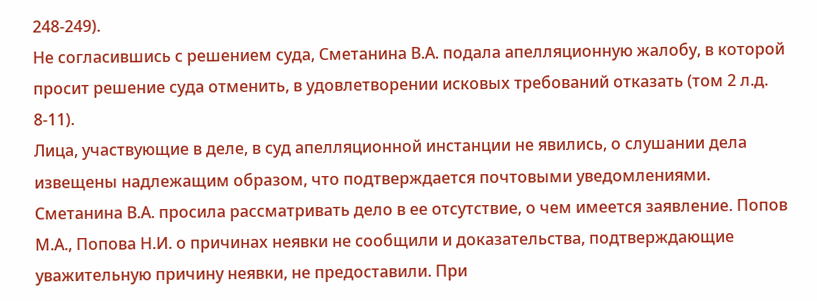248-249).
Не согласившись с решением суда, Сметанина В.А. подала апелляционную жалобу, в которой просит решение суда отменить, в удовлетворении исковых требований отказать (том 2 л.д. 8-11).
Лица, участвующие в деле, в суд апелляционной инстанции не явились, о слушании дела извещены надлежащим образом, что подтверждается почтовыми уведомлениями. Сметанина В.А. просила рассматривать дело в ее отсутствие, о чем имеется заявление. Попов М.А., Попова Н.И. о причинах неявки не сообщили и доказательства, подтверждающие уважительную причину неявки, не предоставили. При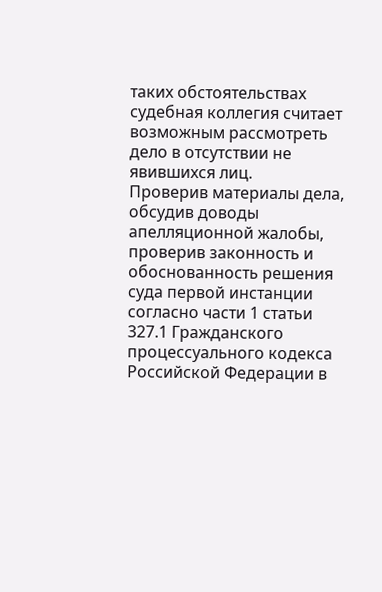таких обстоятельствах судебная коллегия считает возможным рассмотреть дело в отсутствии не явившихся лиц.
Проверив материалы дела, обсудив доводы апелляционной жалобы, проверив законность и обоснованность решения суда первой инстанции согласно части 1 статьи 327.1 Гражданского процессуального кодекса Российской Федерации в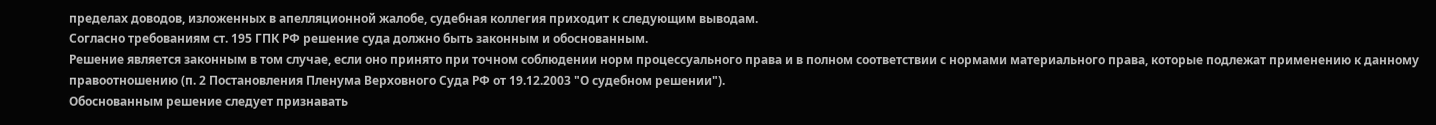пределах доводов, изложенных в апелляционной жалобе, судебная коллегия приходит к следующим выводам.
Согласно требованиям ст. 195 ГПК РФ решение суда должно быть законным и обоснованным.
Решение является законным в том случае, если оно принято при точном соблюдении норм процессуального права и в полном соответствии с нормами материального права, которые подлежат применению к данному правоотношению (п. 2 Постановления Пленума Верховного Суда РФ от 19.12.2003 "О судебном решении").
Обоснованным решение следует признавать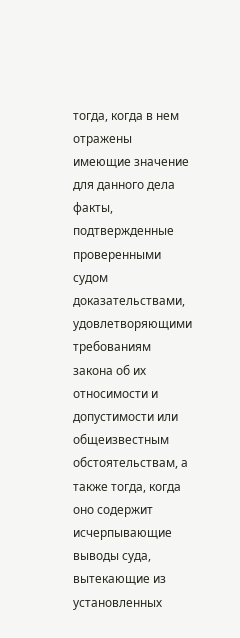тогда, когда в нем отражены имеющие значение для данного дела факты, подтвержденные проверенными судом доказательствами, удовлетворяющими требованиям закона об их относимости и допустимости или общеизвестным обстоятельствам, а также тогда, когда оно содержит исчерпывающие выводы суда, вытекающие из установленных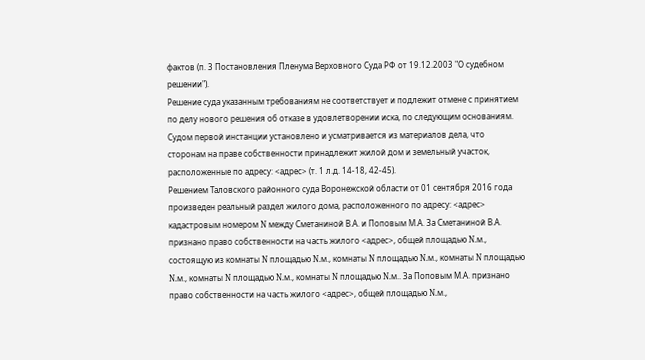фактов (п. 3 Постановления Пленума Верховного Суда РФ от 19.12.2003 "О судебном решении").
Решение суда указанным требованиям не соответствует и подлежит отмене с принятием по делу нового решения об отказе в удовлетворении иска, по следующим основаниям.
Судом первой инстанции установлено и усматривается из материалов дела, что сторонам на праве собственности принадлежит жилой дом и земельный участок, расположенные по адресу: <адрес> (т. 1 л.д. 14-18, 42-45).
Решением Таловского районного суда Воронежской области от 01 сентября 2016 года произведен реальный раздел жилого дома, расположенного по адресу: <адрес> кадастровым номером N между Сметаниной В.А. и Поповым М.А. За Сметаниной В.А. признано право собственности на часть жилого <адрес>, общей площадью N.м., состоящую из комнаты N площадью N.м., комнаты N площадью N.м., комнаты N площадью N.м., комнаты N площадью N.м., комнаты N площадью N.м.. За Поповым М.А. признано право собственности на часть жилого <адрес>, общей площадью N.м.,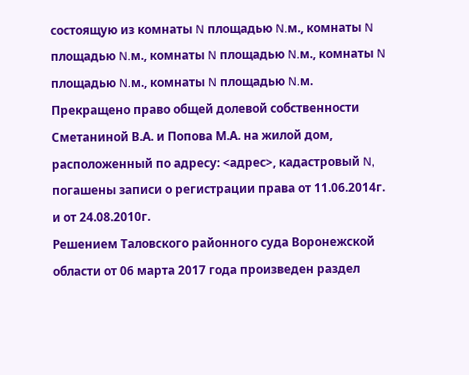состоящую из комнаты N площадью N.м., комнаты N площадью N.м., комнаты N площадью N.м., комнаты N площадью N.м., комнаты N площадью N.м. Прекращено право общей долевой собственности Сметаниной В.А. и Попова М.А. на жилой дом, расположенный по адресу: <адрес>, кадастровый N, погашены записи о регистрации права от 11.06.2014г. и от 24.08.2010г.
Решением Таловского районного суда Воронежской области от 06 марта 2017 года произведен раздел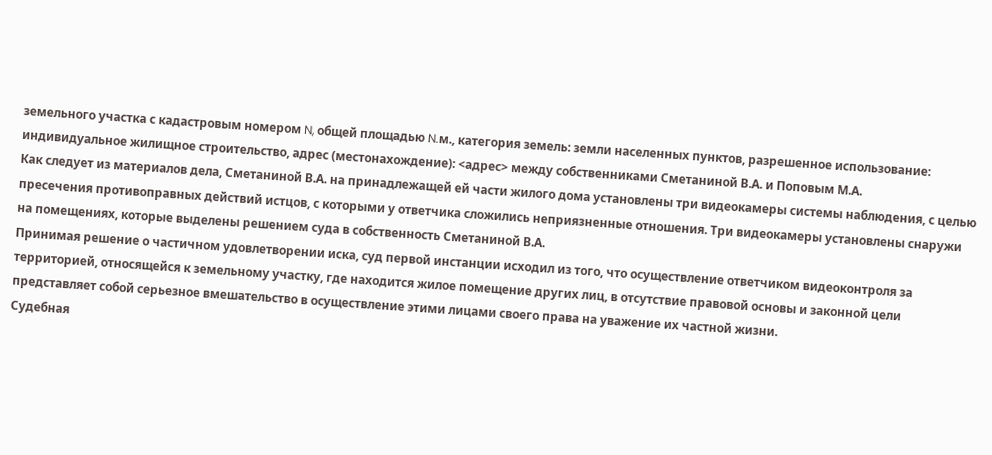земельного участка с кадастровым номером N, общей площадью N.м., категория земель: земли населенных пунктов, разрешенное использование: индивидуальное жилищное строительство, адрес (местонахождение): <адрес> между собственниками Сметаниной В.А. и Поповым М.А.
Как следует из материалов дела, Сметаниной В.А. на принадлежащей ей части жилого дома установлены три видеокамеры системы наблюдения, с целью пресечения противоправных действий истцов, с которыми у ответчика сложились неприязненные отношения. Три видеокамеры установлены снаружи на помещениях, которые выделены решением суда в собственность Сметаниной В.А.
Принимая решение о частичном удовлетворении иска, суд первой инстанции исходил из того, что осуществление ответчиком видеоконтроля за территорией, относящейся к земельному участку, где находится жилое помещение других лиц, в отсутствие правовой основы и законной цели представляет собой серьезное вмешательство в осуществление этими лицами своего права на уважение их частной жизни.
Судебная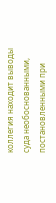коллегия находит выводы суда необоснованными, постановленными при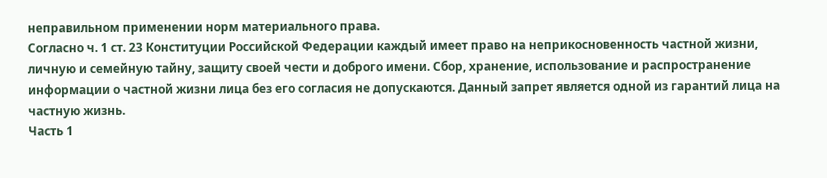неправильном применении норм материального права.
Согласно ч. 1 ст. 23 Конституции Российской Федерации каждый имеет право на неприкосновенность частной жизни, личную и семейную тайну, защиту своей чести и доброго имени. Сбор, хранение, использование и распространение информации о частной жизни лица без его согласия не допускаются. Данный запрет является одной из гарантий лица на частную жизнь.
Часть 1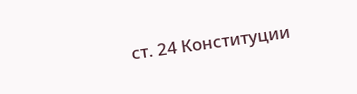ст. 24 Конституции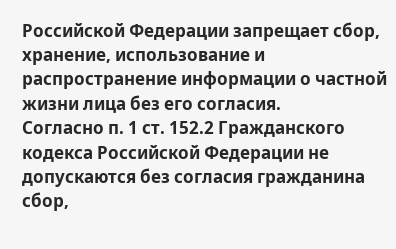Российской Федерации запрещает сбор, хранение, использование и распространение информации о частной жизни лица без его согласия.
Согласно п. 1 ст. 152.2 Гражданского кодекса Российской Федерации не допускаются без согласия гражданина сбор,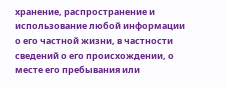хранение, распространение и использование любой информации о его частной жизни, в частности сведений о его происхождении, о месте его пребывания или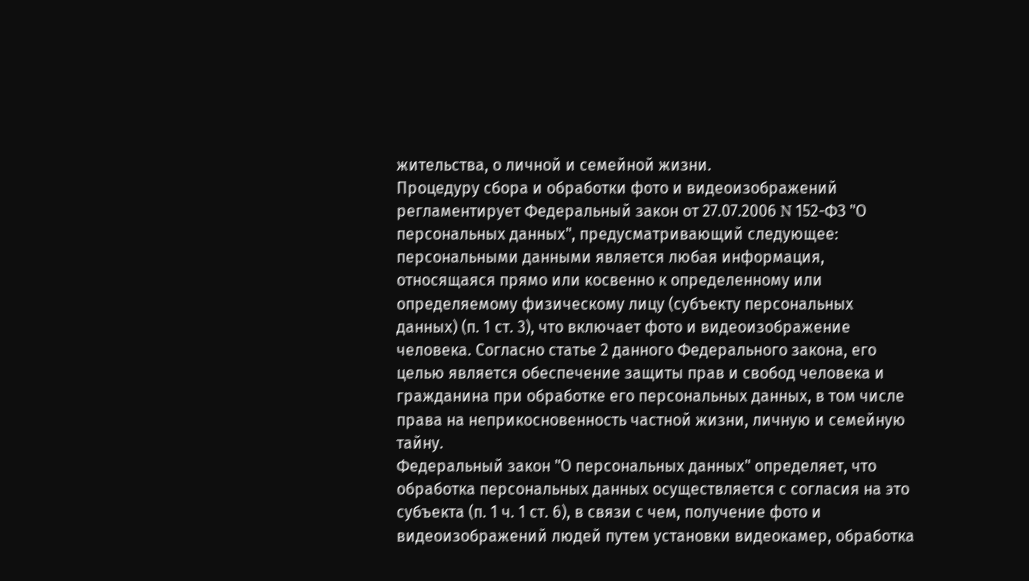жительства, о личной и семейной жизни.
Процедуру сбора и обработки фото и видеоизображений регламентирует Федеральный закон от 27.07.2006 N 152-ФЗ "О персональных данных", предусматривающий следующее: персональными данными является любая информация, относящаяся прямо или косвенно к определенному или определяемому физическому лицу (субъекту персональных данных) (п. 1 ст. 3), что включает фото и видеоизображение человека. Согласно статье 2 данного Федерального закона, его целью является обеспечение защиты прав и свобод человека и гражданина при обработке его персональных данных, в том числе права на неприкосновенность частной жизни, личную и семейную тайну.
Федеральный закон "О персональных данных" определяет, что обработка персональных данных осуществляется с согласия на это субъекта (п. 1 ч. 1 ст. 6), в связи с чем, получение фото и видеоизображений людей путем установки видеокамер, обработка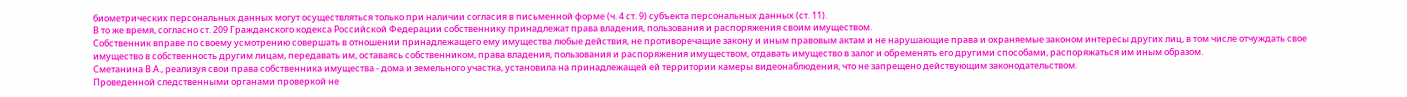биометрических персональных данных могут осуществляться только при наличии согласия в письменной форме (ч. 4 ст. 9) субъекта персональных данных (ст. 11).
В то же время, согласно ст. 209 Гражданского кодекса Российской Федерации собственнику принадлежат права владения, пользования и распоряжения своим имуществом.
Собственник вправе по своему усмотрению совершать в отношении принадлежащего ему имущества любые действия, не противоречащие закону и иным правовым актам и не нарушающие права и охраняемые законом интересы других лиц, в том числе отчуждать свое имущество в собственность другим лицам, передавать им, оставаясь собственником, права владения, пользования и распоряжения имуществом, отдавать имущество в залог и обременять его другими способами, распоряжаться им иным образом.
Сметанина В.А., реализуя свои права собственника имущества - дома и земельного участка, установила на принадлежащей ей территории камеры видеонаблюдения, что не запрещено действующим законодательством.
Проведенной следственными органами проверкой не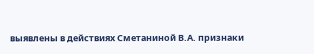выявлены в действиях Сметаниной В.А. признаки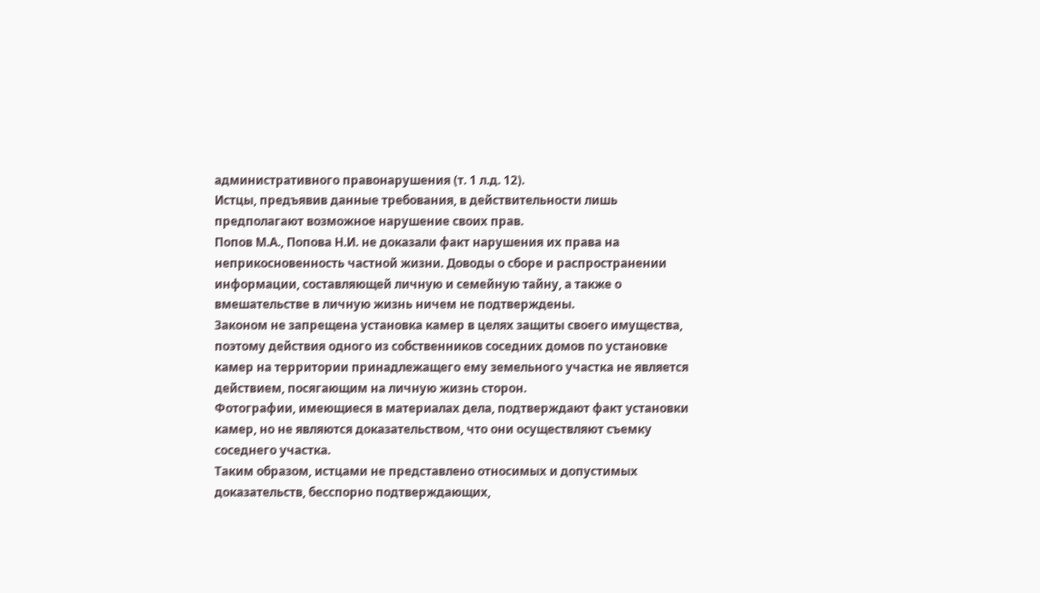административного правонарушения (т. 1 л.д. 12).
Истцы, предъявив данные требования, в действительности лишь предполагают возможное нарушение своих прав.
Попов М.А., Попова Н.И. не доказали факт нарушения их права на неприкосновенность частной жизни. Доводы о сборе и распространении информации, составляющей личную и семейную тайну, а также о вмешательстве в личную жизнь ничем не подтверждены.
Законом не запрещена установка камер в целях защиты своего имущества, поэтому действия одного из собственников соседних домов по установке камер на территории принадлежащего ему земельного участка не является действием, посягающим на личную жизнь сторон.
Фотографии, имеющиеся в материалах дела, подтверждают факт установки камер, но не являются доказательством, что они осуществляют съемку соседнего участка.
Таким образом, истцами не представлено относимых и допустимых доказательств, бесспорно подтверждающих,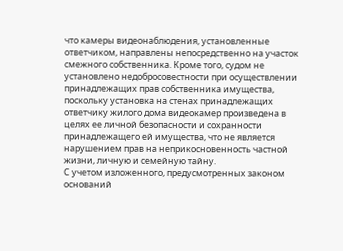что камеры видеонаблюдения, установленные ответчиком, направлены непосредственно на участок смежного собственника. Кроме того, судом не установлено недобросовестности при осуществлении принадлежащих прав собственника имущества, поскольку установка на стенах принадлежащих ответчику жилого дома видеокамер произведена в целях ее личной безопасности и сохранности принадлежащего ей имущества, что не является нарушением прав на неприкосновенность частной жизни, личную и семейную тайну.
С учетом изложенного, предусмотренных законом оснований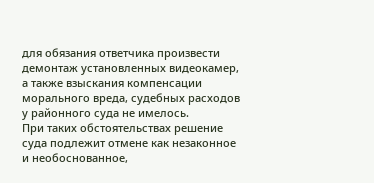для обязания ответчика произвести демонтаж установленных видеокамер, а также взыскания компенсации морального вреда, судебных расходов у районного суда не имелось.
При таких обстоятельствах решение суда подлежит отмене как незаконное и необоснованное,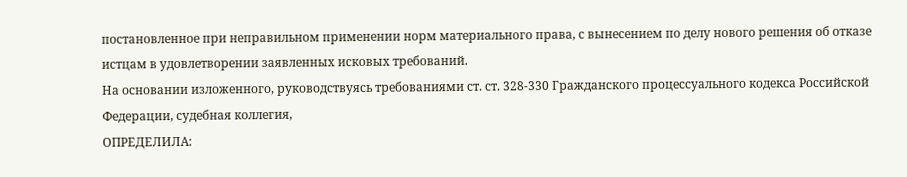постановленное при неправильном применении норм материального права, с вынесением по делу нового решения об отказе истцам в удовлетворении заявленных исковых требований.
На основании изложенного, руководствуясь требованиями ст. ст. 328-330 Гражданского процессуального кодекса Российской Федерации, судебная коллегия,
ОПРЕДЕЛИЛА: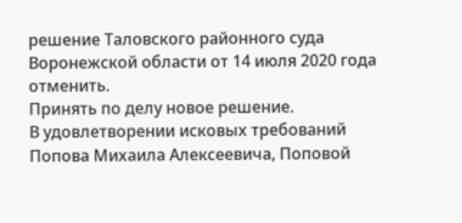решение Таловского районного суда Воронежской области от 14 июля 2020 года отменить.
Принять по делу новое решение.
В удовлетворении исковых требований Попова Михаила Алексеевича, Поповой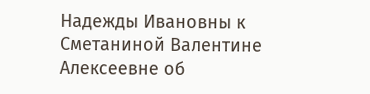Надежды Ивановны к Сметаниной Валентине Алексеевне об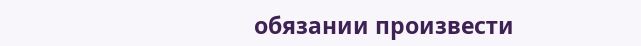обязании произвести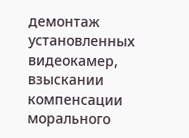демонтаж установленных видеокамер, взыскании компенсации морального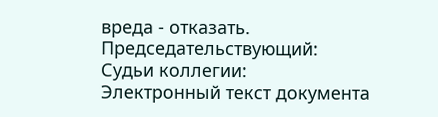вреда - отказать.
Председательствующий:
Судьи коллегии:
Электронный текст документа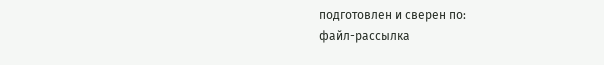подготовлен и сверен по:
файл-рассылка